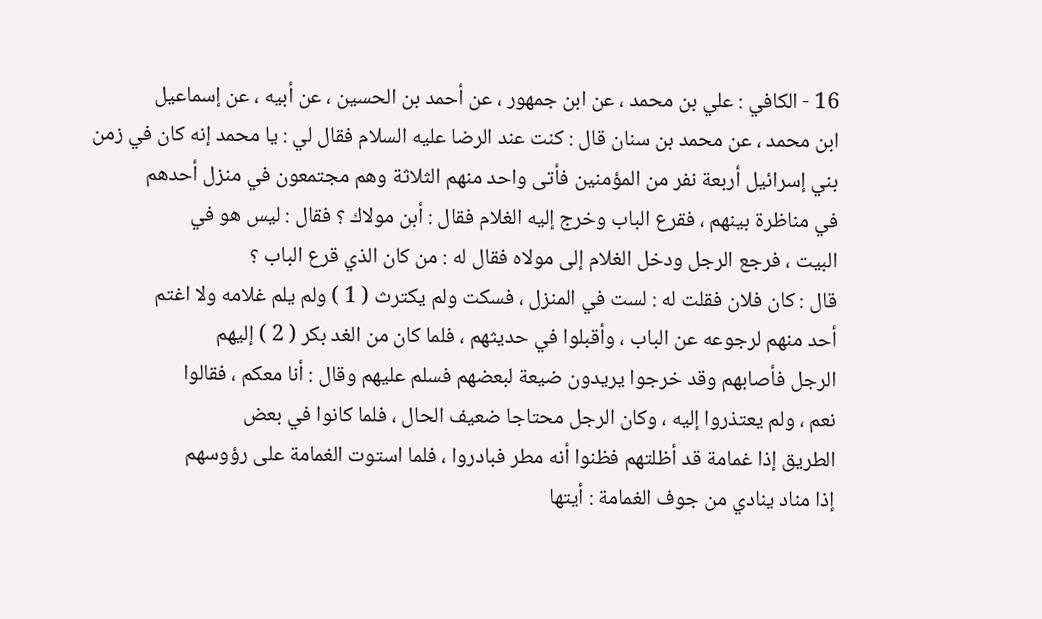16 - الكافي : علي بن محمد ، عن ابن جمهور ، عن أحمد بن الحسين ، عن أبيه ، عن إسماعيل
ابن محمد ، عن محمد بن سنان قال : كنت عند الرضا عليه السلام فقال لي : يا محمد إنه كان في زمن
بني إسرائيل أربعة نفر من المؤمنين فأتى واحد منهم الثلاثة وهم مجتمعون في منزل أحدهم
في مناظرة بينهم ، فقرع الباب وخرج إليه الغلام فقال : أبن مولاك ؟ فقال : ليس هو في
البيت ، فرجع الرجل ودخل الغلام إلى مولاه فقال له : من كان الذي قرع الباب ؟
قال : كان فلان فقلت له : لست في المنزل ، فسكت ولم يكترث ( 1 ) ولم يلم غلامه ولا اغتم
أحد منهم لرجوعه عن الباب ، وأقبلوا في حديثهم ، فلما كان من الغد بكر ( 2 ) إليهم
الرجل فأصابهم وقد خرجوا يريدون ضيعة لبعضهم فسلم عليهم وقال : أنا معكم ، فقالوا
نعم ، ولم يعتذروا إليه ، وكان الرجل محتاجا ضعيف الحال ، فلما كانوا في بعض
الطريق إذا غمامة قد أظلتهم فظنوا أنه مطر فبادروا ، فلما استوت الغمامة على رؤوسهم
إذا مناد ينادي من جوف الغمامة : أيتها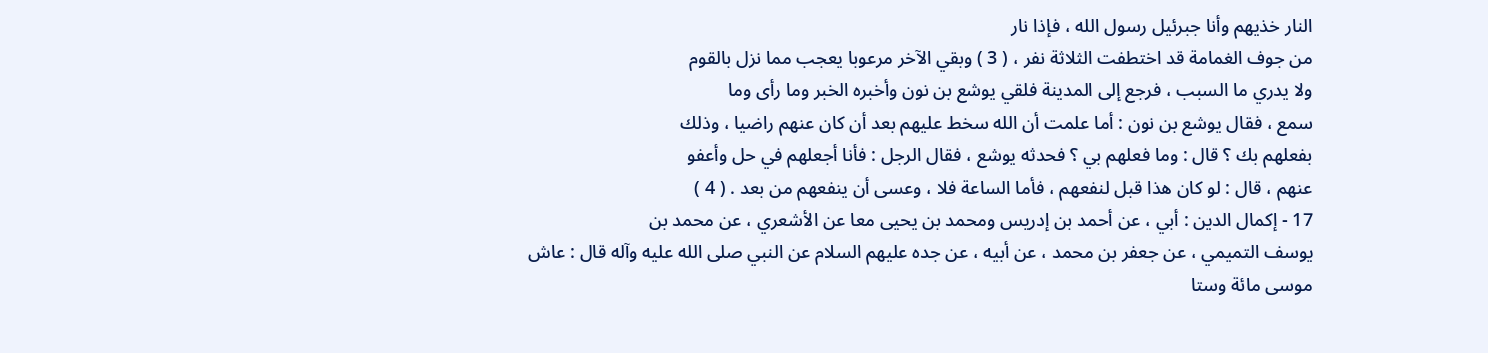النار خذيهم وأنا جبرئيل رسول الله ، فإذا نار
من جوف الغمامة قد اختطفت الثلاثة نفر ، ( 3 ) وبقي الآخر مرعوبا يعجب مما نزل بالقوم
ولا يدري ما السبب ، فرجع إلى المدينة فلقي يوشع بن نون وأخبره الخبر وما رأى وما
سمع ، فقال يوشع بن نون : أما علمت أن الله سخط عليهم بعد أن كان عنهم راضيا ، وذلك
بفعلهم بك ؟ قال : وما فعلهم بي ؟ فحدثه يوشع ، فقال الرجل : فأنا أجعلهم في حل وأعفو
عنهم ، قال : لو كان هذا قبل لنفعهم ، فأما الساعة فلا ، وعسى أن ينفعهم من بعد . ( 4 )
17 - إكمال الدين : أبي ، عن أحمد بن إدريس ومحمد بن يحيى معا عن الأشعري ، عن محمد بن
يوسف التميمي ، عن جعفر بن محمد ، عن أبيه ، عن جده عليهم السلام عن النبي صلى الله عليه وآله قال : عاش
موسى مائة وستا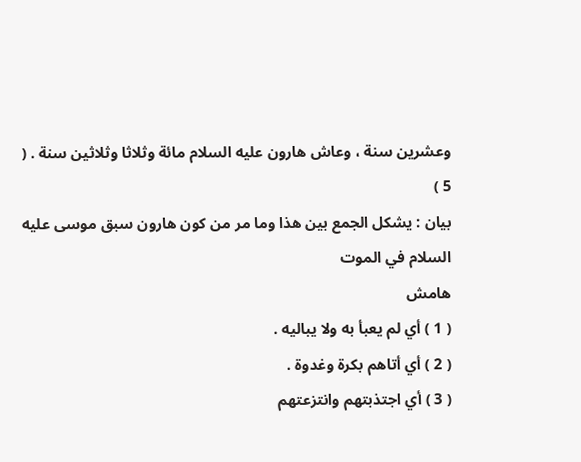وعشرين سنة ، وعاش هارون عليه السلام مائة وثلاثا وثلاثين سنة . ( 5 )
بيان : يشكل الجمع بين هذا وما مر من كون هارون سبق موسى عليه السلام في الموت
هامش
( 1 ) أي لم يعبأ به ولا يباليه .
( 2 ) أي أتاهم بكرة وغدوة .
( 3 ) أي اجتذبتهم وانتزعتهم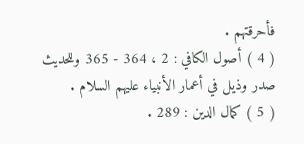فأحرقتهم .
( 4 ) أصول الكافي : 2 ، 364 - 365 وللحديث صدر وذيل في أعمار الأنبياء عليهم السلام .
( 5 ) كمال الدين : 289 .